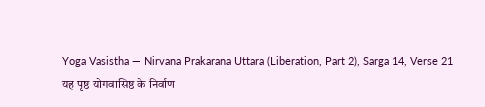Yoga Vasistha — Nirvana Prakarana Uttara (Liberation, Part 2), Sarga 14, Verse 21
यह पृष्ठ योगवासिष्ठ के निर्वाण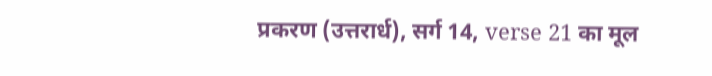प्रकरण (उत्तरार्ध), सर्ग 14, verse 21 का मूल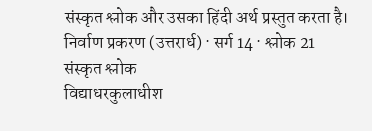संस्कृत श्लोक और उसका हिंदी अर्थ प्रस्तुत करता है।
निर्वाण प्रकरण (उत्तरार्ध) · सर्ग 14 · श्लोक 21
संस्कृत श्लोक
विद्याधरकुलाधीश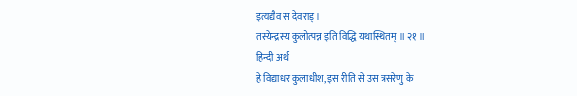इत्यद्यैव स देवराड् ।
तस्येन्द्रस्य कुलोत्पन्न इति विद्धि यथास्थितम् ॥ २१ ॥
हिन्दी अर्थ
हे विद्याधर कुलाधीश, इस रीति से उस त्रसरेणु के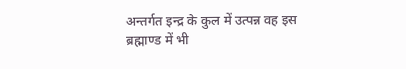अन्तर्गत इन्द्र के कुल में उत्पन्न वह इस
ब्रह्माण्ड में भी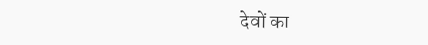देवों का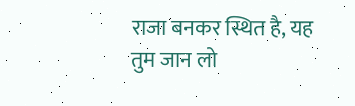राजा बनकर स्थित है, यह तुम जान लो